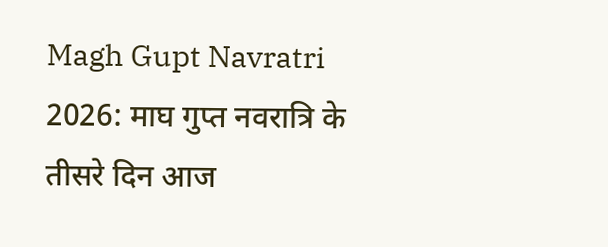Magh Gupt Navratri 2026: माघ गुप्त नवरात्रि के तीसरे दिन आज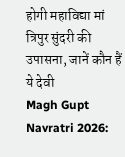होगी महाविद्या मां त्रिपुर सुंदरी की उपासना, जानें कौन हैं ये देवी
Magh Gupt Navratri 2026: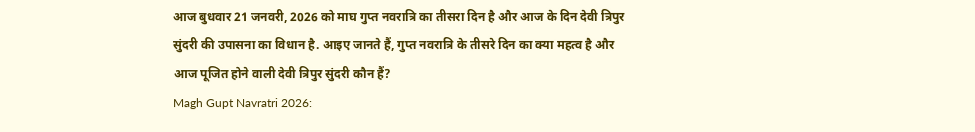आज बुधवार 21 जनवरी, 2026 को माघ गुप्त नवरात्रि का तीसरा दिन है और आज के दिन देवी त्रिपुर सुंदरी की उपासना का विधान है. आइए जानते हैं, गुप्त नवरात्रि के तीसरे दिन का क्या महत्व है और आज पूजित होने वाली देवी त्रिपुर सुंदरी कौन हैं?
Magh Gupt Navratri 2026: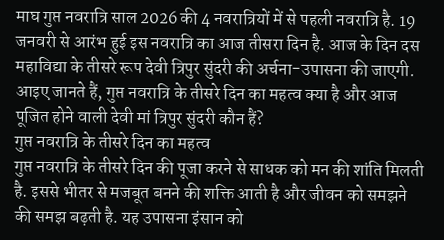माघ गुप्त नवरात्रि साल 2026 की 4 नवरात्रियों में से पहली नवरात्रि है. 19 जनवरी से आरंभ हुई इस नवरात्रि का आज तीसरा दिन है. आज के दिन दस महाविद्या के तीसरे रूप देवी त्रिपुर सुंदरी की अर्चना-उपासना की जाएगी. आइए जानते हैं, गुप्त नवरात्रि के तीसरे दिन का महत्व क्या है और आज पूजित होने वाली देवी मां त्रिपुर सुंदरी कौन हैं?
गुप्त नवरात्रि के तीसरे दिन का महत्व
गुप्त नवरात्रि के तीसरे दिन की पूजा करने से साधक को मन की शांति मिलती है. इससे भीतर से मजबूत बनने की शक्ति आती है और जीवन को समझने की समझ बढ़ती है. यह उपासना इंसान को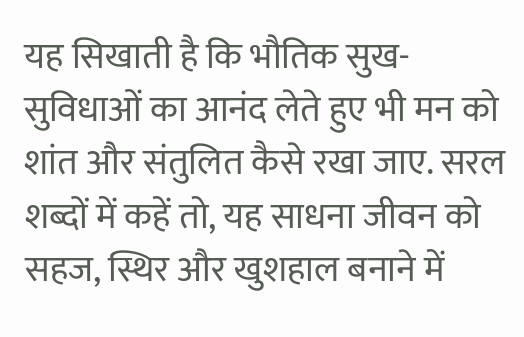यह सिखाती है कि भौतिक सुख-सुविधाओं का आनंद लेते हुए भी मन को शांत और संतुलित कैसे रखा जाए. सरल शब्दों में कहें तो, यह साधना जीवन को सहज, स्थिर और खुशहाल बनाने में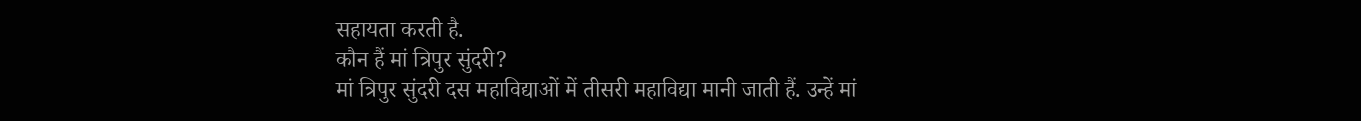सहायता करती है.
कौन हैं मां त्रिपुर सुंदरी?
मां त्रिपुर सुंदरी दस महाविद्याओं में तीसरी महाविद्या मानी जाती हैं. उन्हें मां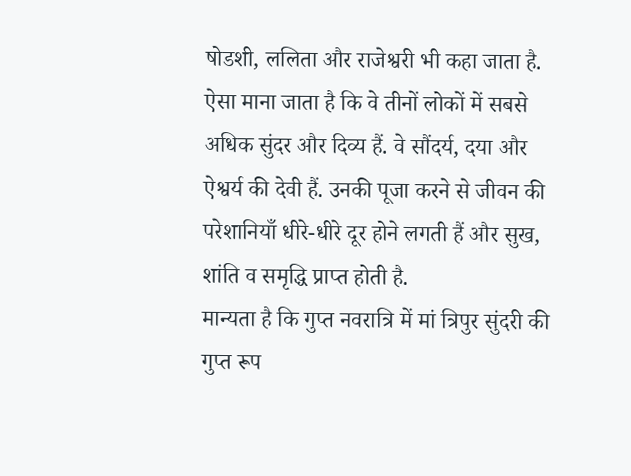षोडशी, ललिता और राजेश्वरी भी कहा जाता है. ऐसा माना जाता है कि वे तीनों लोकों में सबसे अधिक सुंदर और दिव्य हैं. वे सौंदर्य, दया और ऐश्वर्य की देवी हैं. उनकी पूजा करने से जीवन की परेशानियाँ धीरे-धीरे दूर होने लगती हैं और सुख, शांति व समृद्धि प्राप्त होती है.
मान्यता है कि गुप्त नवरात्रि में मां त्रिपुर सुंदरी की गुप्त रूप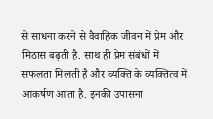से साधना करने से वैवाहिक जीवन में प्रेम और मिठास बढ़ती है. साथ ही प्रेम संबंधों में सफलता मिलती है और व्यक्ति के व्यक्तित्व में आकर्षण आता है. इनकी उपासना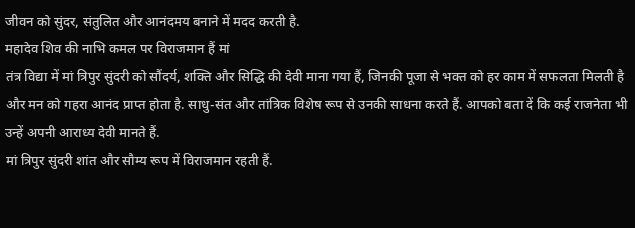जीवन को सुंदर, संतुलित और आनंदमय बनाने में मदद करती है.
महादेव शिव की नाभि कमल पर विराजमान हैं मां
तंत्र विद्या में मां त्रिपुर सुंदरी को सौंदर्य, शक्ति और सिद्धि की देवी माना गया हैं, जिनकी पूजा से भक्त को हर काम में सफलता मिलती है और मन को गहरा आनंद प्राप्त होता है. साधु-संत और तांत्रिक विशेष रूप से उनकी साधना करते हैं. आपको बता दें कि कई राजनेता भी उन्हें अपनी आराध्य देवी मानते हैं.
मां त्रिपुर सुंदरी शांत और सौम्य रूप में विराजमान रहती हैं.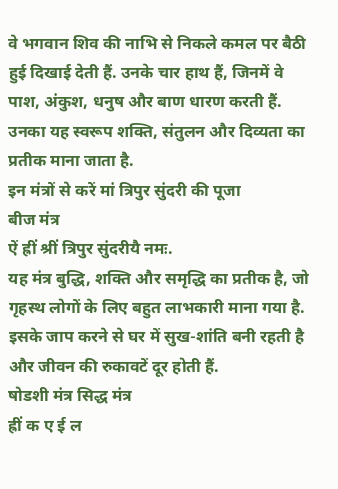वे भगवान शिव की नाभि से निकले कमल पर बैठी हुई दिखाई देती हैं. उनके चार हाथ हैं, जिनमें वे पाश, अंकुश, धनुष और बाण धारण करती हैं. उनका यह स्वरूप शक्ति, संतुलन और दिव्यता का प्रतीक माना जाता है.
इन मंत्रों से करें मां त्रिपुर सुंदरी की पूजा
बीज मंत्र
ऐं ह्रीं श्रीं त्रिपुर सुंदरीयै नमः.
यह मंत्र बुद्धि, शक्ति और समृद्धि का प्रतीक है, जो गृहस्थ लोगों के लिए बहुत लाभकारी माना गया है. इसके जाप करने से घर में सुख-शांति बनी रहती है और जीवन की रुकावटें दूर होती हैं.
षोडशी मंत्र सिद्ध मंत्र
ह्रीं क ए ई ल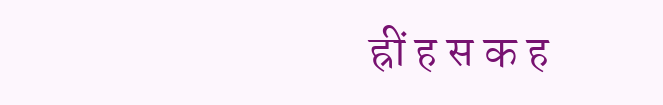ह्रीं ह स क ह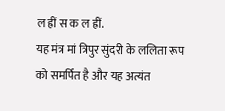ल ह्रीं स क ल ह्रीं.
यह मंत्र मां त्रिपुर सुंदरी के ललिता रूप को समर्पित है और यह अत्यंत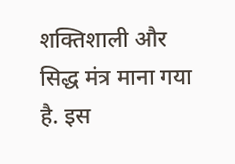शक्तिशाली और सिद्ध मंत्र माना गया है. इस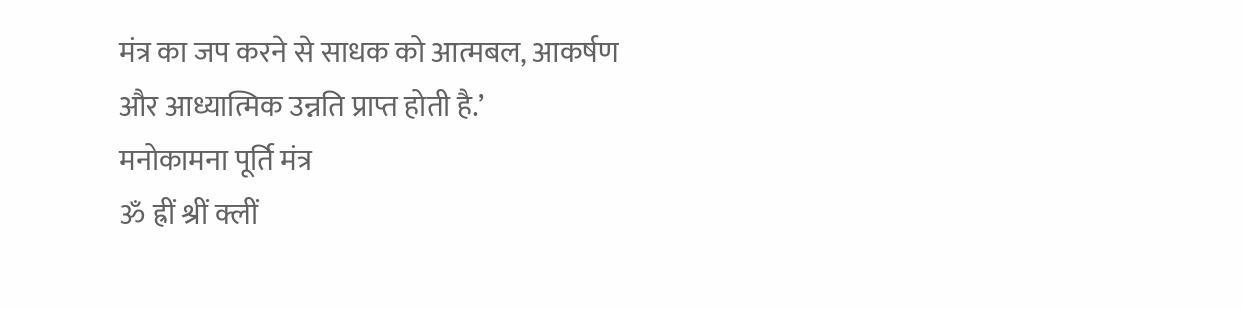मंत्र का जप करने से साधक को आत्मबल, आकर्षण और आध्यात्मिक उन्नति प्राप्त होती है.’
मनोकामना पूर्ति मंत्र
ॐ ह्रीं श्रीं क्लीं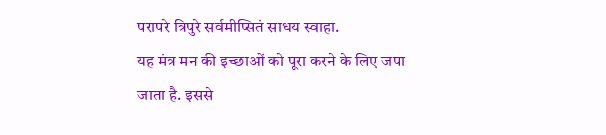परापरे त्रिपुरे सर्वमीप्सितं साधय स्वाहा.
यह मंत्र मन की इच्छाओं को पूरा करने के लिए जपा जाता है. इससे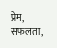प्रेम, सफलता,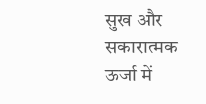सुख और सकारात्मक ऊर्जा में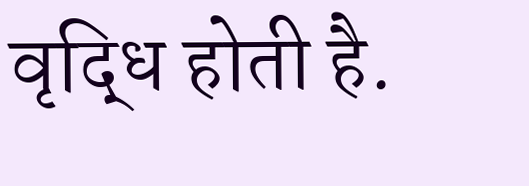वृद्धि होती है.